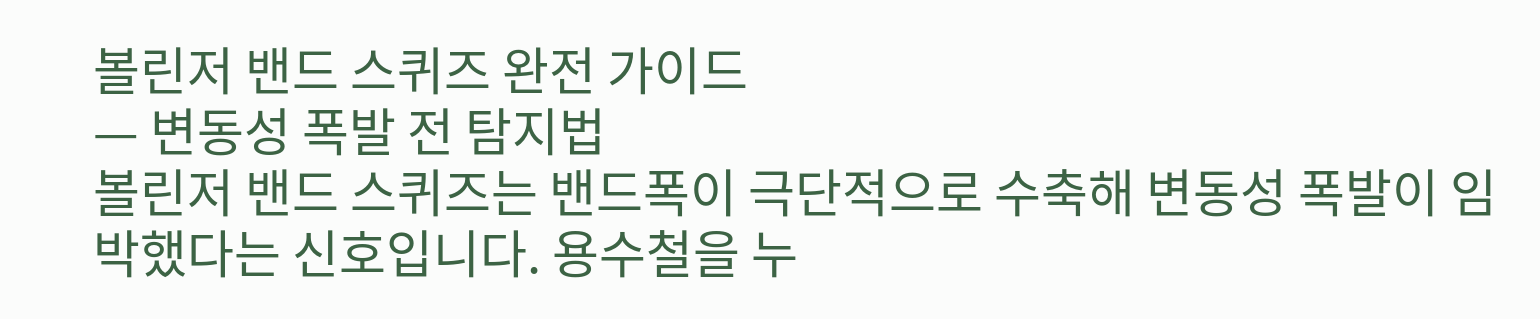볼린저 밴드 스퀴즈 완전 가이드
— 변동성 폭발 전 탐지법
볼린저 밴드 스퀴즈는 밴드폭이 극단적으로 수축해 변동성 폭발이 임박했다는 신호입니다. 용수철을 누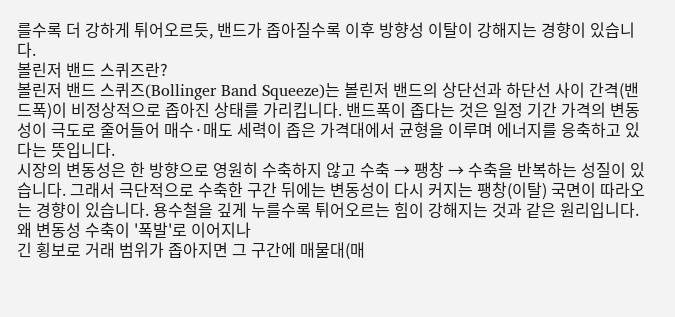를수록 더 강하게 튀어오르듯, 밴드가 좁아질수록 이후 방향성 이탈이 강해지는 경향이 있습니다.
볼린저 밴드 스퀴즈란?
볼린저 밴드 스퀴즈(Bollinger Band Squeeze)는 볼린저 밴드의 상단선과 하단선 사이 간격(밴드폭)이 비정상적으로 좁아진 상태를 가리킵니다. 밴드폭이 좁다는 것은 일정 기간 가격의 변동성이 극도로 줄어들어 매수·매도 세력이 좁은 가격대에서 균형을 이루며 에너지를 응축하고 있다는 뜻입니다.
시장의 변동성은 한 방향으로 영원히 수축하지 않고 수축 → 팽창 → 수축을 반복하는 성질이 있습니다. 그래서 극단적으로 수축한 구간 뒤에는 변동성이 다시 커지는 팽창(이탈) 국면이 따라오는 경향이 있습니다. 용수철을 깊게 누를수록 튀어오르는 힘이 강해지는 것과 같은 원리입니다.
왜 변동성 수축이 '폭발'로 이어지나
긴 횡보로 거래 범위가 좁아지면 그 구간에 매물대(매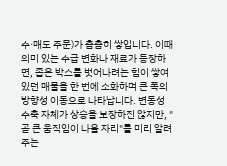수·매도 주문)가 촘촘히 쌓입니다. 이때 의미 있는 수급 변화나 재료가 등장하면, 좁은 박스를 벗어나려는 힘이 쌓여 있던 매물을 한 번에 소화하며 큰 폭의 방향성 이동으로 나타납니다. 변동성 수축 자체가 상승을 보장하진 않지만, "곧 큰 움직임이 나올 자리"를 미리 알려주는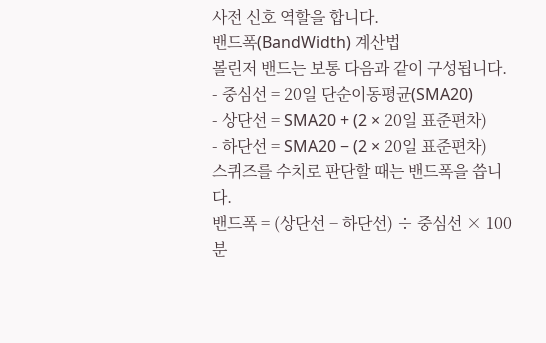사전 신호 역할을 합니다.
밴드폭(BandWidth) 계산법
볼린저 밴드는 보통 다음과 같이 구성됩니다.
- 중심선 = 20일 단순이동평균(SMA20)
- 상단선 = SMA20 + (2 × 20일 표준편차)
- 하단선 = SMA20 − (2 × 20일 표준편차)
스퀴즈를 수치로 판단할 때는 밴드폭을 씁니다.
밴드폭 = (상단선 − 하단선) ÷ 중심선 × 100
분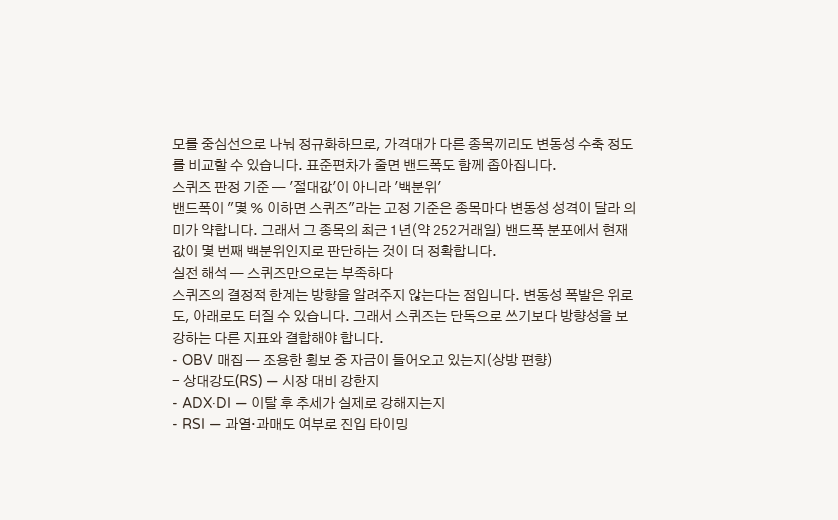모를 중심선으로 나눠 정규화하므로, 가격대가 다른 종목끼리도 변동성 수축 정도를 비교할 수 있습니다. 표준편차가 줄면 밴드폭도 함께 좁아집니다.
스퀴즈 판정 기준 — '절대값'이 아니라 '백분위'
밴드폭이 "몇 % 이하면 스퀴즈"라는 고정 기준은 종목마다 변동성 성격이 달라 의미가 약합니다. 그래서 그 종목의 최근 1년(약 252거래일) 밴드폭 분포에서 현재 값이 몇 번째 백분위인지로 판단하는 것이 더 정확합니다.
실전 해석 — 스퀴즈만으로는 부족하다
스퀴즈의 결정적 한계는 방향을 알려주지 않는다는 점입니다. 변동성 폭발은 위로도, 아래로도 터질 수 있습니다. 그래서 스퀴즈는 단독으로 쓰기보다 방향성을 보강하는 다른 지표와 결합해야 합니다.
- OBV 매집 — 조용한 횡보 중 자금이 들어오고 있는지(상방 편향)
- 상대강도(RS) — 시장 대비 강한지
- ADX·DI — 이탈 후 추세가 실제로 강해지는지
- RSI — 과열·과매도 여부로 진입 타이밍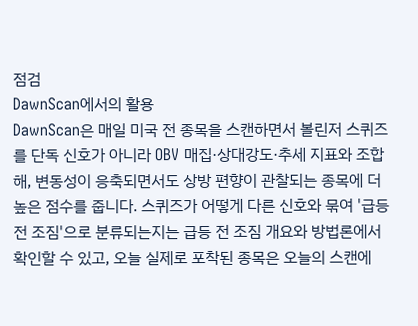점검
DawnScan에서의 활용
DawnScan은 매일 미국 전 종목을 스캔하면서 볼린저 스퀴즈를 단독 신호가 아니라 OBV 매집·상대강도·추세 지표와 조합해, 변동성이 응축되면서도 상방 편향이 관찰되는 종목에 더 높은 점수를 줍니다. 스퀴즈가 어떻게 다른 신호와 묶여 '급등 전 조짐'으로 분류되는지는 급등 전 조짐 개요와 방법론에서 확인할 수 있고, 오늘 실제로 포착된 종목은 오늘의 스캔에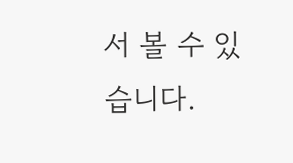서 볼 수 있습니다.